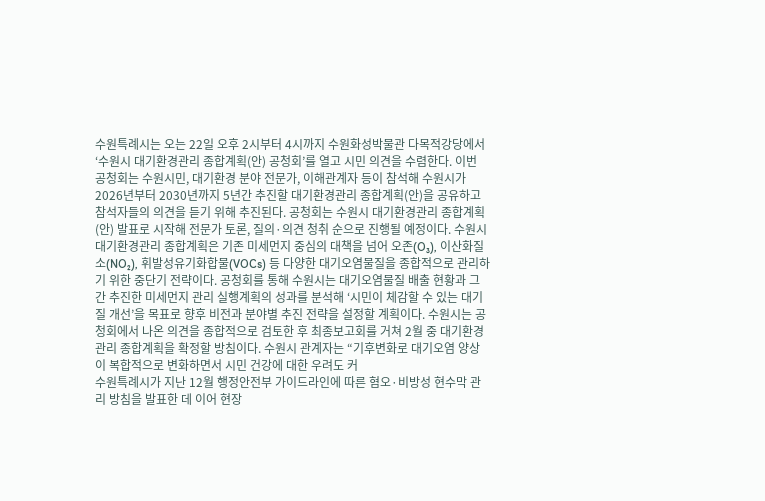수원특례시는 오는 22일 오후 2시부터 4시까지 수원화성박물관 다목적강당에서 ‘수원시 대기환경관리 종합계획(안) 공청회’를 열고 시민 의견을 수렴한다. 이번 공청회는 수원시민, 대기환경 분야 전문가, 이해관계자 등이 참석해 수원시가 2026년부터 2030년까지 5년간 추진할 대기환경관리 종합계획(안)을 공유하고 참석자들의 의견을 듣기 위해 추진된다. 공청회는 수원시 대기환경관리 종합계획(안) 발표로 시작해 전문가 토론, 질의·의견 청취 순으로 진행될 예정이다. 수원시 대기환경관리 종합계획은 기존 미세먼지 중심의 대책을 넘어 오존(O₃), 이산화질소(NO₂), 휘발성유기화합물(VOCs) 등 다양한 대기오염물질을 종합적으로 관리하기 위한 중단기 전략이다. 공청회를 통해 수원시는 대기오염물질 배출 현황과 그간 추진한 미세먼지 관리 실행계획의 성과를 분석해 ‘시민이 체감할 수 있는 대기질 개선’을 목표로 향후 비전과 분야별 추진 전략을 설정할 계획이다. 수원시는 공청회에서 나온 의견을 종합적으로 검토한 후 최종보고회를 거쳐 2월 중 대기환경관리 종합계획을 확정할 방침이다. 수원시 관계자는 “기후변화로 대기오염 양상이 복합적으로 변화하면서 시민 건강에 대한 우려도 커
수원특례시가 지난 12월 행정안전부 가이드라인에 따른 혐오·비방성 현수막 관리 방침을 발표한 데 이어 현장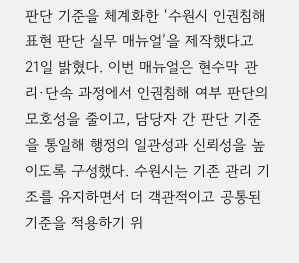판단 기준을 체계화한 ‘수원시 인권침해 표현 판단 실무 매뉴얼’을 제작했다고 21일 밝혔다. 이번 매뉴얼은 현수막 관리·단속 과정에서 인권침해 여부 판단의 모호성을 줄이고, 담당자 간 판단 기준을 통일해 행정의 일관성과 신뢰성을 높이도록 구성했다. 수원시는 기존 관리 기조를 유지하면서 더 객관적이고 공통된 기준을 적용하기 위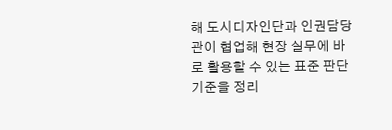해 도시디자인단과 인권담당관이 협업해 현장 실무에 바로 활용할 수 있는 표준 판단 기준을 정리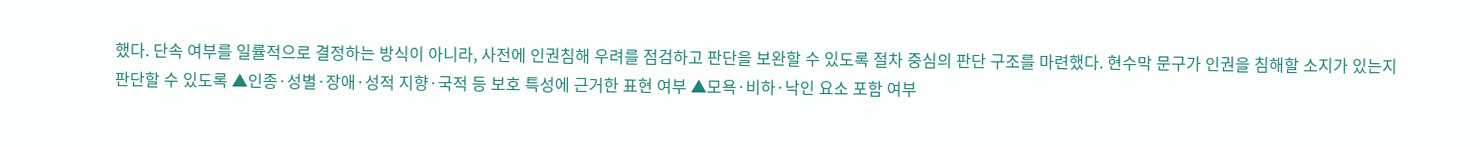했다. 단속 여부를 일률적으로 결정하는 방식이 아니라, 사전에 인권침해 우려를 점검하고 판단을 보완할 수 있도록 절차 중심의 판단 구조를 마련했다. 현수막 문구가 인권을 침해할 소지가 있는지 판단할 수 있도록 ▲인종·성별·장애·성적 지향·국적 등 보호 특성에 근거한 표현 여부 ▲모욕·비하·낙인 요소 포함 여부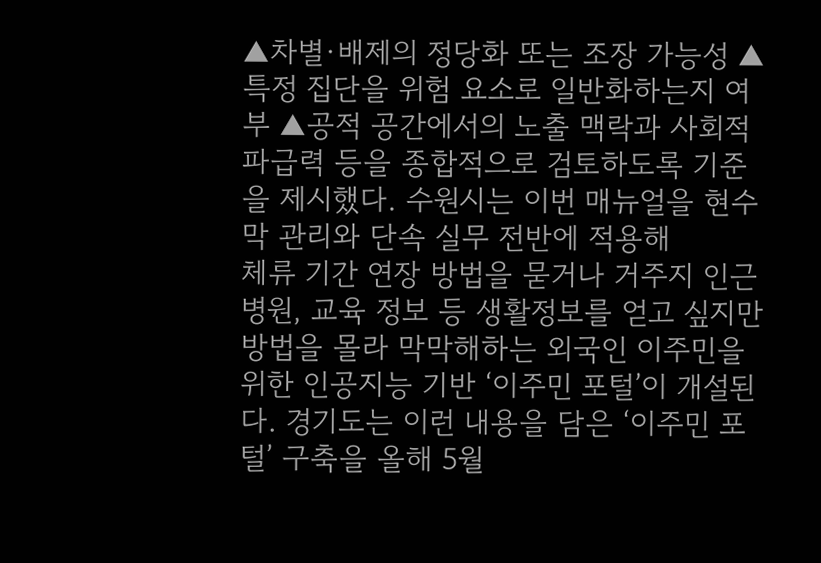▲차별·배제의 정당화 또는 조장 가능성 ▲특정 집단을 위험 요소로 일반화하는지 여부 ▲공적 공간에서의 노출 맥락과 사회적 파급력 등을 종합적으로 검토하도록 기준을 제시했다. 수원시는 이번 매뉴얼을 현수막 관리와 단속 실무 전반에 적용해
체류 기간 연장 방법을 묻거나 거주지 인근 병원, 교육 정보 등 생활정보를 얻고 싶지만 방법을 몰라 막막해하는 외국인 이주민을 위한 인공지능 기반 ‘이주민 포털’이 개설된다. 경기도는 이런 내용을 담은 ‘이주민 포털’ 구축을 올해 5월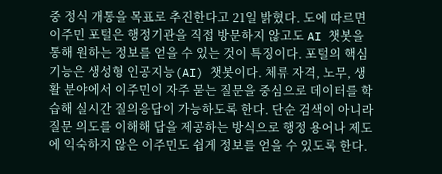중 정식 개통을 목표로 추진한다고 21일 밝혔다. 도에 따르면 이주민 포털은 행정기관을 직접 방문하지 않고도 AI 챗봇을 통해 원하는 정보를 얻을 수 있는 것이 특징이다. 포털의 핵심 기능은 생성형 인공지능(AI) 챗봇이다. 체류 자격, 노무, 생활 분야에서 이주민이 자주 묻는 질문을 중심으로 데이터를 학습해 실시간 질의응답이 가능하도록 한다. 단순 검색이 아니라 질문 의도를 이해해 답을 제공하는 방식으로 행정 용어나 제도에 익숙하지 않은 이주민도 쉽게 정보를 얻을 수 있도록 한다.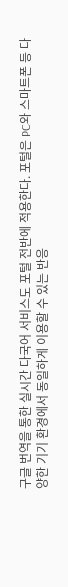구글 번역을 통한 실시간 다국어 서비스도 포털 전반에 적용한다. 포털은 PC와 스마트폰 등 다양한 기기 환경에서 동일하게 이용할 수 있는 반응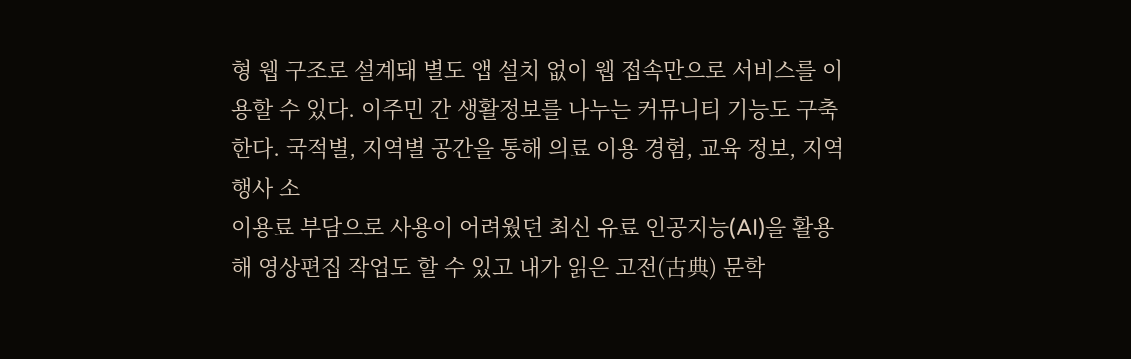형 웹 구조로 설계돼 별도 앱 설치 없이 웹 접속만으로 서비스를 이용할 수 있다. 이주민 간 생활정보를 나누는 커뮤니티 기능도 구축한다. 국적별, 지역별 공간을 통해 의료 이용 경험, 교육 정보, 지역 행사 소
이용료 부담으로 사용이 어려웠던 최신 유료 인공지능(AI)을 활용해 영상편집 작업도 할 수 있고 내가 읽은 고전(古典) 문학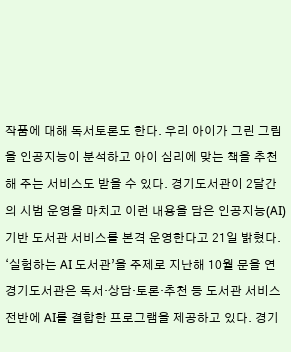작품에 대해 독서토론도 한다. 우리 아이가 그린 그림을 인공지능이 분석하고 아이 심리에 맞는 책을 추천해 주는 서비스도 받을 수 있다. 경기도서관이 2달간의 시범 운영을 마치고 이런 내용을 담은 인공지능(AI) 기반 도서관 서비스를 본격 운영한다고 21일 밝혔다. ‘실험하는 AI 도서관’을 주제로 지난해 10월 문을 연 경기도서관은 독서·상담·토론·추천 등 도서관 서비스 전반에 AI를 결합한 프로그램을 제공하고 있다. 경기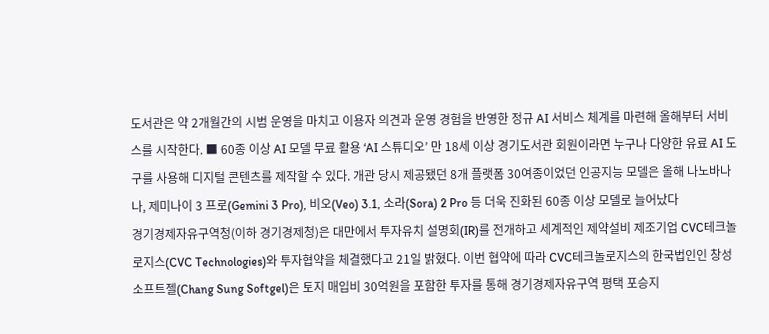도서관은 약 2개월간의 시범 운영을 마치고 이용자 의견과 운영 경험을 반영한 정규 AI 서비스 체계를 마련해 올해부터 서비스를 시작한다. ■ 60종 이상 AI 모델 무료 활용 ‘AI 스튜디오’ 만 18세 이상 경기도서관 회원이라면 누구나 다양한 유료 AI 도구를 사용해 디지털 콘텐츠를 제작할 수 있다. 개관 당시 제공됐던 8개 플랫폼 30여종이었던 인공지능 모델은 올해 나노바나나, 제미나이 3 프로(Gemini 3 Pro), 비오(Veo) 3.1, 소라(Sora) 2 Pro 등 더욱 진화된 60종 이상 모델로 늘어났다
경기경제자유구역청(이하 경기경제청)은 대만에서 투자유치 설명회(IR)를 전개하고 세계적인 제약설비 제조기업 CVC테크놀로지스(CVC Technologies)와 투자협약을 체결했다고 21일 밝혔다. 이번 협약에 따라 CVC테크놀로지스의 한국법인인 창성소프트젤(Chang Sung Softgel)은 토지 매입비 30억원을 포함한 투자를 통해 경기경제자유구역 평택 포승지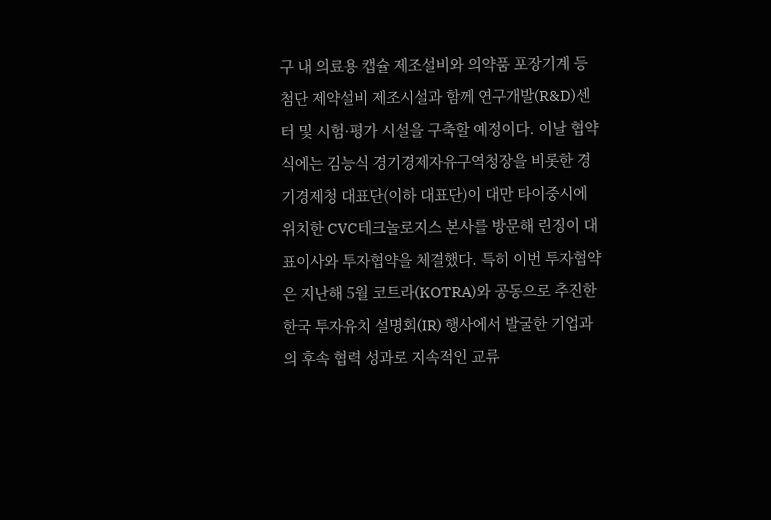구 내 의료용 캡슐 제조설비와 의약품 포장기계 등 첨단 제약설비 제조시설과 함께 연구개발(R&D)센터 및 시험·평가 시설을 구축할 예정이다. 이날 협약식에는 김능식 경기경제자유구역청장을 비롯한 경기경제청 대표단(이하 대표단)이 대만 타이중시에 위치한 CVC테크놀로지스 본사를 방문해 린징이 대표이사와 투자협약을 체결했다. 특히 이번 투자협약은 지난해 5월 코트라(KOTRA)와 공동으로 추진한 한국 투자유치 설명회(IR) 행사에서 발굴한 기업과의 후속 협력 성과로 지속적인 교류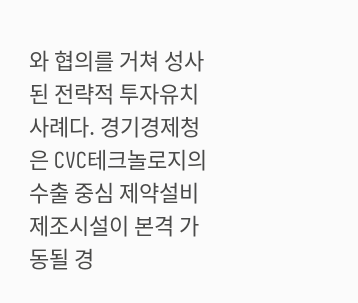와 협의를 거쳐 성사된 전략적 투자유치 사례다. 경기경제청은 CVC테크놀로지의 수출 중심 제약설비 제조시설이 본격 가동될 경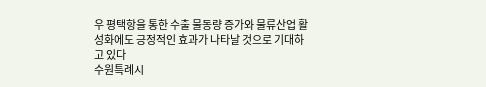우 평택항을 통한 수출 물동량 증가와 물류산업 활성화에도 긍정적인 효과가 나타날 것으로 기대하고 있다
수원특례시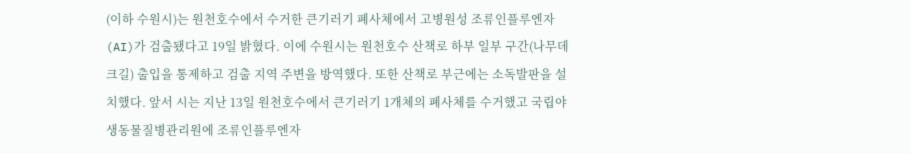(이하 수원시)는 원천호수에서 수거한 큰기러기 폐사체에서 고병원성 조류인플루엔자(AI)가 검출됐다고 19일 밝혔다. 이에 수원시는 원천호수 산책로 하부 일부 구간(나무데크길) 출입을 통제하고 검출 지역 주변을 방역했다. 또한 산책로 부근에는 소독발판을 설치했다. 앞서 시는 지난 13일 원천호수에서 큰기러기 1개체의 폐사체를 수거했고 국립야생동물질병관리원에 조류인플루엔자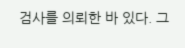검사를 의뢰한 바 있다. 그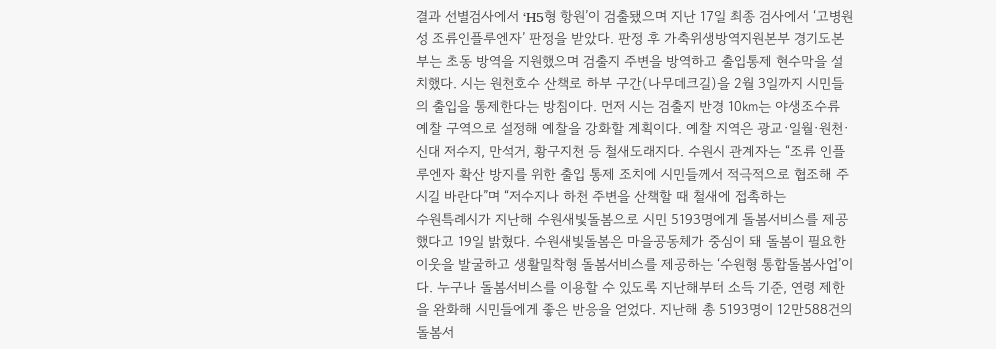결과 선별검사에서 ‘H5형 항원’이 검출됐으며 지난 17일 최종 검사에서 ‘고병원성 조류인플루엔자’ 판정을 받았다. 판정 후 가축위생방역지원본부 경기도본부는 초동 방역을 지원했으며 검출지 주변을 방역하고 출입통제 현수막을 설치했다. 시는 원천호수 산책로 하부 구간(나무데크길)을 2월 3일까지 시민들의 출입을 통제한다는 방침이다. 먼저 시는 검출지 반경 10㎞는 야생조수류 예찰 구역으로 설정해 예찰을 강화할 계획이다. 예찰 지역은 광교·일월·원천·신대 저수지, 만석거, 황구지천 등 철새도래지다. 수원시 관계자는 “조류 인플루엔자 확산 방지를 위한 출입 통제 조치에 시민들께서 적극적으로 협조해 주시길 바란다”며 “저수지나 하천 주변을 산책할 때 철새에 접촉하는
수원특례시가 지난해 수원새빛돌봄으로 시민 5193명에게 돌봄서비스를 제공했다고 19일 밝혔다. 수원새빛돌봄은 마을공동체가 중심이 돼 돌봄이 필요한 이웃을 발굴하고 생활밀착형 돌봄서비스를 제공하는 ‘수원형 통합돌봄사업’이다. 누구나 돌봄서비스를 이용할 수 있도록 지난해부터 소득 기준, 연령 제한을 완화해 시민들에게 좋은 반응을 얻었다. 지난해 총 5193명이 12만588건의 돌봄서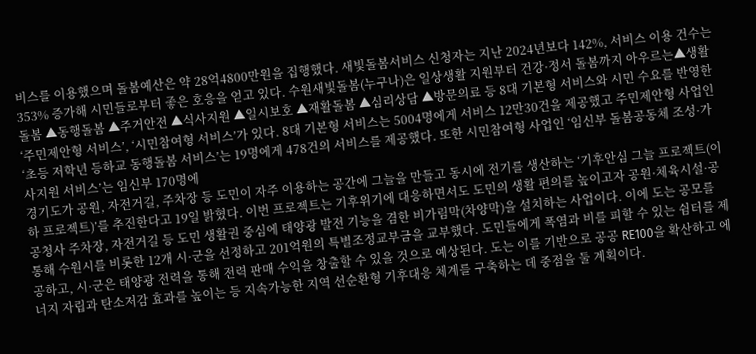비스를 이용했으며 돌봄예산은 약 28억4800만원을 집행했다. 새빛돌봄서비스 신청자는 지난 2024년보다 142%, 서비스 이용 건수는 353% 증가해 시민들로부터 좋은 호응을 얻고 있다. 수원새빛돌봄(누구나)은 일상생활 지원부터 건강·정서 돌봄까지 아우르는▲생활돌봄 ▲동행돌봄 ▲주거안전 ▲식사지원 ▲일시보호 ▲재활돌봄 ▲심리상담 ▲방문의료 등 8대 기본형 서비스와 시민 수요를 반영한 ‘주민제안형 서비스’, ‘시민참여형 서비스’가 있다. 8대 기본형 서비스는 5004명에게 서비스 12만30건을 제공했고 주민제안형 사업인 ‘초등 저학년 등하교 동행돌봄 서비스’는 19명에게 478건의 서비스를 제공했다. 또한 시민참여형 사업인 ‘임신부 돌봄공동체 조성·가사지원 서비스’는 임신부 170명에
경기도가 공원, 자전거길, 주차장 등 도민이 자주 이용하는 공간에 그늘을 만들고 동시에 전기를 생산하는 ‘기후안심 그늘 프로젝트(이하 프로젝트)’를 추진한다고 19일 밝혔다. 이번 프로젝트는 기후위기에 대응하면서도 도민의 생활 편의를 높이고자 공원·체육시설·공공청사 주차장, 자전거길 등 도민 생활권 중심에 태양광 발전 기능을 겸한 비가림막(차양막)을 설치하는 사업이다. 이에 도는 공모를 통해 수원시를 비롯한 12개 시·군을 선정하고 201억원의 특별조정교부금을 교부했다. 도민들에게 폭염과 비를 피할 수 있는 쉼터를 제공하고, 시·군은 태양광 전력을 통해 전력 판매 수익을 창출할 수 있을 것으로 예상된다. 도는 이를 기반으로 공공 RE100을 확산하고 에너지 자립과 탄소저감 효과를 높이는 등 지속가능한 지역 선순환형 기후대응 체계를 구축하는 데 중점을 둘 계획이다.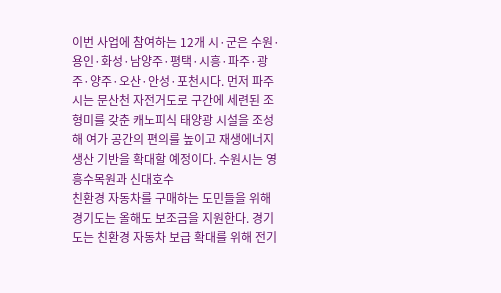이번 사업에 참여하는 12개 시·군은 수원·용인·화성·남양주·평택·시흥·파주·광주·양주·오산·안성·포천시다. 먼저 파주시는 문산천 자전거도로 구간에 세련된 조형미를 갖춘 캐노피식 태양광 시설을 조성해 여가 공간의 편의를 높이고 재생에너지 생산 기반을 확대할 예정이다. 수원시는 영흥수목원과 신대호수
친환경 자동차를 구매하는 도민들을 위해 경기도는 올해도 보조금을 지원한다. 경기도는 친환경 자동차 보급 확대를 위해 전기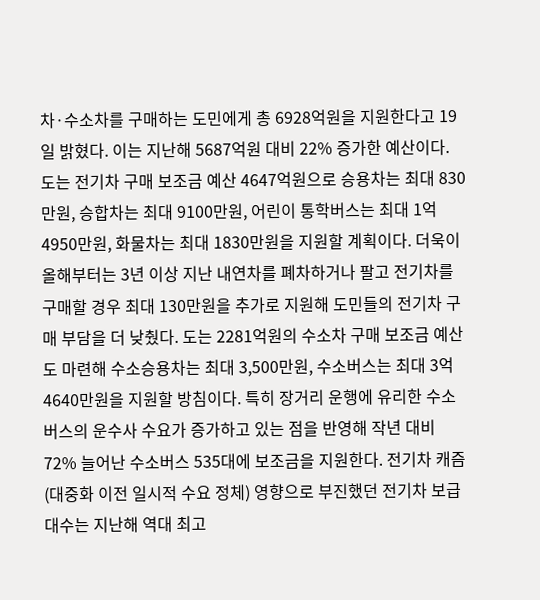차·수소차를 구매하는 도민에게 총 6928억원을 지원한다고 19일 밝혔다. 이는 지난해 5687억원 대비 22% 증가한 예산이다. 도는 전기차 구매 보조금 예산 4647억원으로 승용차는 최대 830만원, 승합차는 최대 9100만원, 어린이 통학버스는 최대 1억4950만원, 화물차는 최대 1830만원을 지원할 계획이다. 더욱이 올해부터는 3년 이상 지난 내연차를 폐차하거나 팔고 전기차를 구매할 경우 최대 130만원을 추가로 지원해 도민들의 전기차 구매 부담을 더 낮췄다. 도는 2281억원의 수소차 구매 보조금 예산도 마련해 수소승용차는 최대 3,500만원, 수소버스는 최대 3억4640만원을 지원할 방침이다. 특히 장거리 운행에 유리한 수소버스의 운수사 수요가 증가하고 있는 점을 반영해 작년 대비 72% 늘어난 수소버스 535대에 보조금을 지원한다. 전기차 캐즘(대중화 이전 일시적 수요 정체) 영향으로 부진했던 전기차 보급 대수는 지난해 역대 최고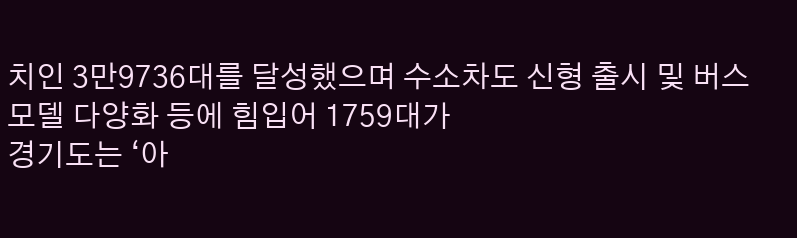치인 3만9736대를 달성했으며 수소차도 신형 출시 및 버스 모델 다양화 등에 힘입어 1759대가
경기도는 ‘아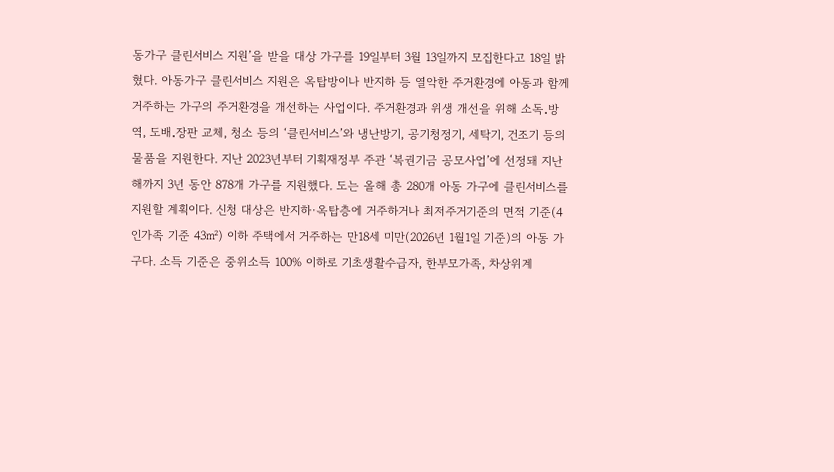동가구 클린서비스 지원’을 받을 대상 가구를 19일부터 3월 13일까지 모집한다고 18일 밝혔다. 아동가구 클린서비스 지원은 옥탑방이나 반지하 등 열악한 주거환경에 아동과 함께 거주하는 가구의 주거환경을 개선하는 사업이다. 주거환경과 위생 개선을 위해 소독․방역, 도배․장판 교체, 청소 등의 ‘클린서비스’와 냉난방기, 공기청정기, 세탁기, 건조기 등의 물품을 지원한다. 지난 2023년부터 기획재정부 주관 ‘복권기금 공모사업’에 선정돼 지난해까지 3년 동안 878개 가구를 지원했다. 도는 올해 총 280개 아동 가구에 클린서비스를 지원할 계획이다. 신청 대상은 반지하·옥탑층에 거주하거나 최저주거기준의 면적 기준(4인가족 기준 43㎡) 이하 주택에서 거주하는 만18세 미만(2026년 1월1일 기준)의 아동 가구다. 소득 기준은 중위소득 100% 이하로 기초생활수급자, 한부모가족, 차상위계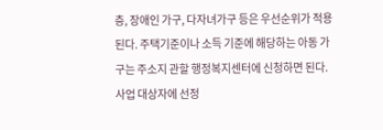층, 장애인 가구, 다자녀가구 등은 우선순위가 적용된다. 주택기준이나 소득 기준에 해당하는 아동 가구는 주소지 관할 행정복지센터에 신청하면 된다. 사업 대상자에 선정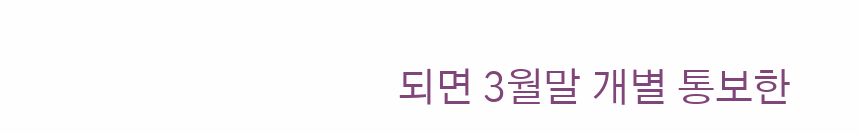되면 3월말 개별 통보한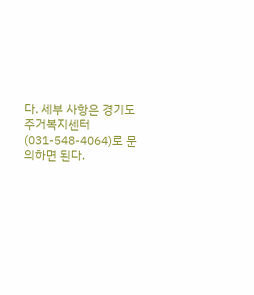다. 세부 사항은 경기도 주거복지센터(031-548-4064)로 문의하면 된다.